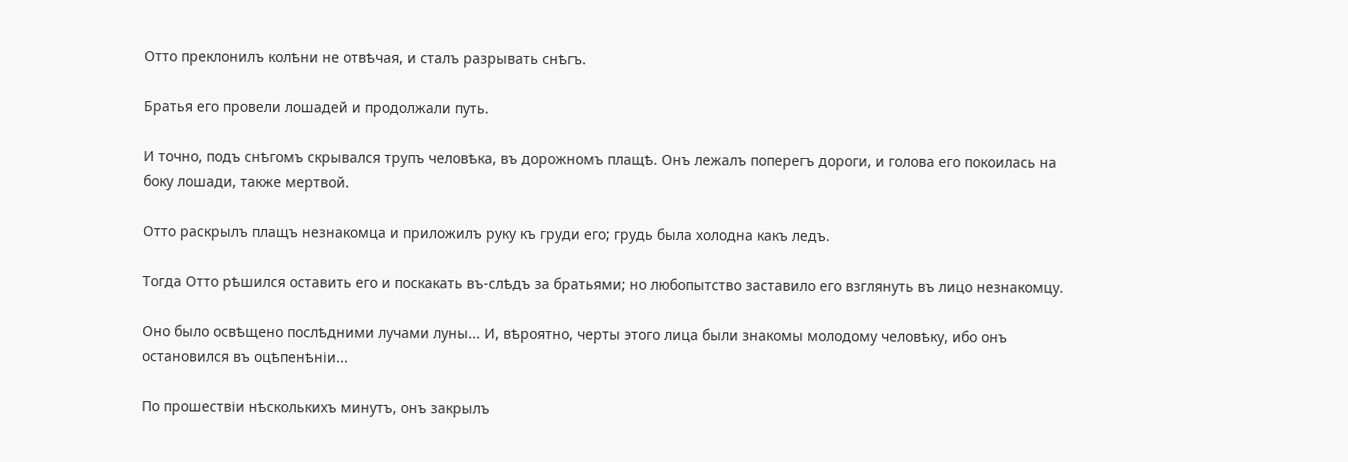Отто преклонилъ колѣни не отвѣчая, и сталъ разрывать снѣгъ.

Братья его провели лошадей и продолжали путь.

И точно, подъ снѣгомъ скрывался трупъ человѣка, въ дорожномъ плащѣ. Онъ лежалъ поперегъ дороги, и голова его покоилась на боку лошади, также мертвой.

Отто раскрылъ плащъ незнакомца и приложилъ руку къ груди его; грудь была холодна какъ ледъ.

Тогда Отто рѣшился оставить его и поскакать въ-слѣдъ за братьями; но любопытство заставило его взглянуть въ лицо незнакомцу.

Оно было освѣщено послѣдними лучами луны... И, вѣроятно, черты этого лица были знакомы молодому человѣку, ибо онъ остановился въ оцѣпенѣніи...

По прошествіи нѣсколькихъ минутъ, онъ закрылъ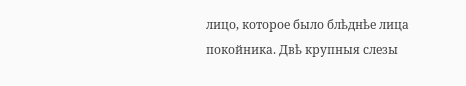лицо, которое было блѣднѣе лица покойника. Двѣ крупныя слезы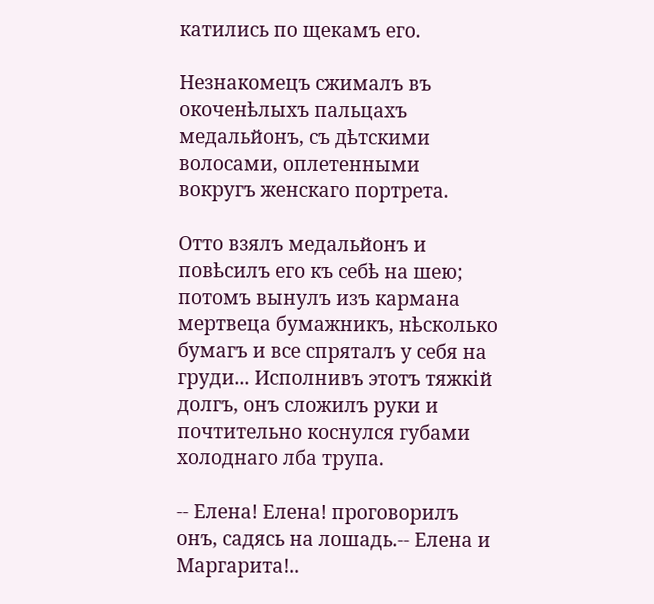катились по щекамъ его.

Незнакомецъ сжималъ въ окоченѣлыхъ пальцахъ медальйонъ, съ дѣтскими волосами, оплетенными вокругъ женскаго портрета.

Отто взялъ медальйонъ и повѣсилъ его къ себѣ на шею; потомъ вынулъ изъ кармана мертвеца бумажникъ, нѣсколько бумагъ и все спряталъ у себя на груди... Исполнивъ этотъ тяжкій долгъ, онъ сложилъ руки и почтительно коснулся губами холоднаго лба трупа.

-- Елена! Елена! проговорилъ онъ, садясь на лошадь.-- Елена и Маргарита!..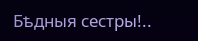Бѣдныя сестры!..